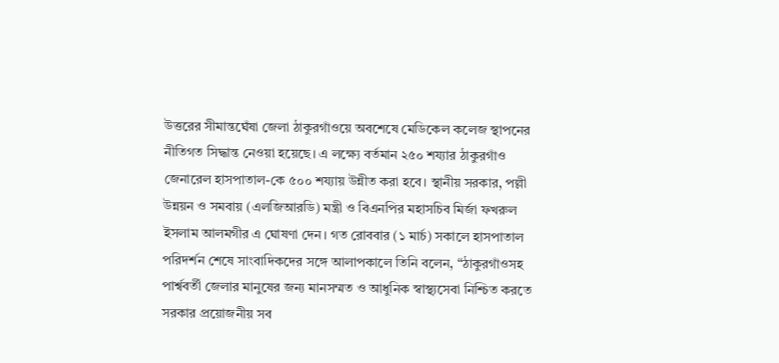উত্তরের সীমান্তঘেঁষা জেলা ঠাকুরগাঁওয়ে অবশেষে মেডিকেল কলেজ স্থাপনের নীতিগত সিদ্ধান্ত নেওয়া হয়েছে। এ লক্ষ্যে বর্তমান ২৫০ শয্যার ঠাকুরগাঁও জেনারেল হাসপাতাল-কে ৫০০ শয্যায় উন্নীত করা হবে। স্থানীয় সরকার, পল্লী উন্নয়ন ও সমবায় (এলজিআরডি) মন্ত্রী ও বিএনপির মহাসচিব মির্জা ফখরুল ইসলাম আলমগীর এ ঘোষণা দেন। গত রোববার (১ মার্চ) সকালে হাসপাতাল পরিদর্শন শেষে সাংবাদিকদের সঙ্গে আলাপকালে তিনি বলেন, “ঠাকুরগাঁওসহ পার্শ্ববর্তী জেলার মানুষের জন্য মানসম্মত ও আধুনিক স্বাস্থ্যসেবা নিশ্চিত করতে সরকার প্রয়োজনীয় সব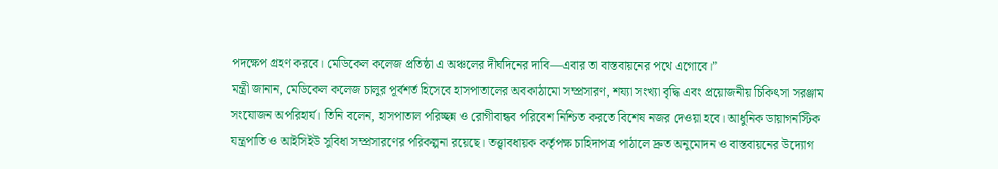পদক্ষেপ গ্রহণ করবে। মেডিকেল কলেজ প্রতিষ্ঠা এ অঞ্চলের দীর্ঘদিনের দাবি—এবার তা বাস্তবায়নের পথে এগোবে।”
মন্ত্রী জানান, মেডিকেল কলেজ চালুর পূর্বশর্ত হিসেবে হাসপাতালের অবকাঠামো সম্প্রসারণ, শয্যা সংখ্যা বৃদ্ধি এবং প্রয়োজনীয় চিকিৎসা সরঞ্জাম সংযোজন অপরিহার্য। তিনি বলেন, হাসপাতাল পরিচ্ছন্ন ও রোগীবান্ধব পরিবেশ নিশ্চিত করতে বিশেষ নজর দেওয়া হবে। আধুনিক ডায়াগনস্টিক যন্ত্রপাতি ও আইসিইউ সুবিধা সম্প্রসারণের পরিকল্পনা রয়েছে। তত্ত্বাবধায়ক কর্তৃপক্ষ চাহিদাপত্র পাঠালে দ্রুত অনুমোদন ও বাস্তবায়নের উদ্যোগ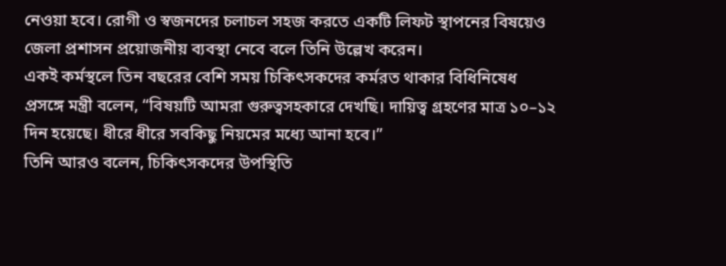নেওয়া হবে। রোগী ও স্বজনদের চলাচল সহজ করতে একটি লিফট স্থাপনের বিষয়েও জেলা প্রশাসন প্রয়োজনীয় ব্যবস্থা নেবে বলে তিনি উল্লেখ করেন।
একই কর্মস্থলে তিন বছরের বেশি সময় চিকিৎসকদের কর্মরত থাকার বিধিনিষেধ প্রসঙ্গে মন্ত্রী বলেন, “বিষয়টি আমরা গুরুত্বসহকারে দেখছি। দায়িত্ব গ্রহণের মাত্র ১০–১২ দিন হয়েছে। ধীরে ধীরে সবকিছু নিয়মের মধ্যে আনা হবে।”
তিনি আরও বলেন, চিকিৎসকদের উপস্থিতি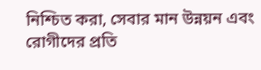নিশ্চিত করা, সেবার মান উন্নয়ন এবং রোগীদের প্রতি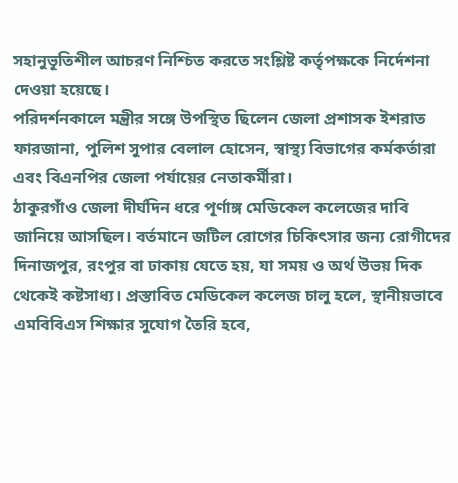সহানুভূতিশীল আচরণ নিশ্চিত করতে সংশ্লিষ্ট কর্তৃপক্ষকে নির্দেশনা দেওয়া হয়েছে।
পরিদর্শনকালে মন্ত্রীর সঙ্গে উপস্থিত ছিলেন জেলা প্রশাসক ইশরাত ফারজানা, পুলিশ সুপার বেলাল হোসেন, স্বাস্থ্য বিভাগের কর্মকর্তারা এবং বিএনপির জেলা পর্যায়ের নেতাকর্মীরা।
ঠাকুরগাঁও জেলা দীর্ঘদিন ধরে পূর্ণাঙ্গ মেডিকেল কলেজের দাবি জানিয়ে আসছিল। বর্তমানে জটিল রোগের চিকিৎসার জন্য রোগীদের দিনাজপুর, রংপুর বা ঢাকায় যেতে হয়, যা সময় ও অর্থ উভয় দিক থেকেই কষ্টসাধ্য। প্রস্তাবিত মেডিকেল কলেজ চালু হলে, স্থানীয়ভাবে এমবিবিএস শিক্ষার সুযোগ তৈরি হবে,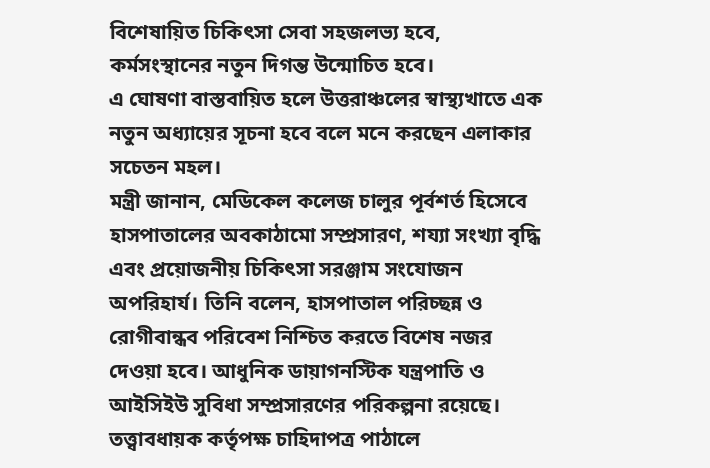বিশেষায়িত চিকিৎসা সেবা সহজলভ্য হবে, কর্মসংস্থানের নতুন দিগন্ত উন্মোচিত হবে।
এ ঘোষণা বাস্তবায়িত হলে উত্তরাঞ্চলের স্বাস্থ্যখাতে এক নতুন অধ্যায়ের সূচনা হবে বলে মনে করছেন এলাকার সচেতন মহল।
মন্ত্রী জানান, মেডিকেল কলেজ চালুর পূর্বশর্ত হিসেবে হাসপাতালের অবকাঠামো সম্প্রসারণ, শয্যা সংখ্যা বৃদ্ধি এবং প্রয়োজনীয় চিকিৎসা সরঞ্জাম সংযোজন অপরিহার্য। তিনি বলেন, হাসপাতাল পরিচ্ছন্ন ও রোগীবান্ধব পরিবেশ নিশ্চিত করতে বিশেষ নজর দেওয়া হবে। আধুনিক ডায়াগনস্টিক যন্ত্রপাতি ও আইসিইউ সুবিধা সম্প্রসারণের পরিকল্পনা রয়েছে। তত্ত্বাবধায়ক কর্তৃপক্ষ চাহিদাপত্র পাঠালে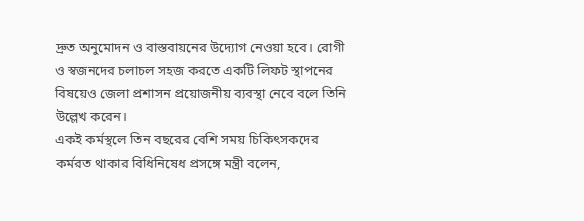দ্রুত অনুমোদন ও বাস্তবায়নের উদ্যোগ নেওয়া হবে। রোগী ও স্বজনদের চলাচল সহজ করতে একটি লিফট স্থাপনের বিষয়েও জেলা প্রশাসন প্রয়োজনীয় ব্যবস্থা নেবে বলে তিনি উল্লেখ করেন।
একই কর্মস্থলে তিন বছরের বেশি সময় চিকিৎসকদের কর্মরত থাকার বিধিনিষেধ প্রসঙ্গে মন্ত্রী বলেন,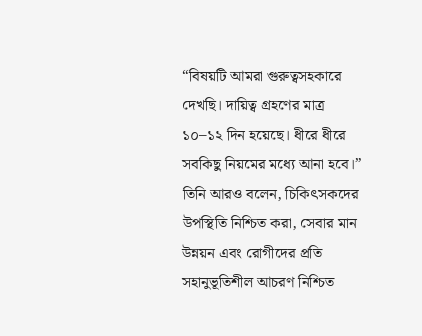“বিষয়টি আমরা গুরুত্বসহকারে দেখছি। দায়িত্ব গ্রহণের মাত্র ১০–১২ দিন হয়েছে। ধীরে ধীরে সবকিছু নিয়মের মধ্যে আনা হবে।”
তিনি আরও বলেন, চিকিৎসকদের উপস্থিতি নিশ্চিত করা, সেবার মান উন্নয়ন এবং রোগীদের প্রতি সহানুভূতিশীল আচরণ নিশ্চিত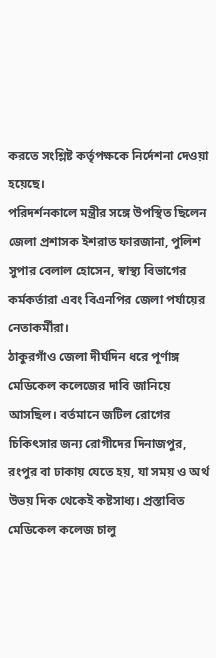করতে সংশ্লিষ্ট কর্তৃপক্ষকে নির্দেশনা দেওয়া হয়েছে।
পরিদর্শনকালে মন্ত্রীর সঙ্গে উপস্থিত ছিলেন জেলা প্রশাসক ইশরাত ফারজানা, পুলিশ সুপার বেলাল হোসেন, স্বাস্থ্য বিভাগের কর্মকর্তারা এবং বিএনপির জেলা পর্যায়ের নেতাকর্মীরা।
ঠাকুরগাঁও জেলা দীর্ঘদিন ধরে পূর্ণাঙ্গ মেডিকেল কলেজের দাবি জানিয়ে আসছিল। বর্তমানে জটিল রোগের চিকিৎসার জন্য রোগীদের দিনাজপুর, রংপুর বা ঢাকায় যেতে হয়, যা সময় ও অর্থ উভয় দিক থেকেই কষ্টসাধ্য। প্রস্তাবিত মেডিকেল কলেজ চালু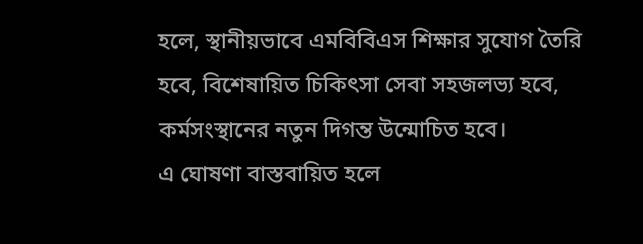হলে, স্থানীয়ভাবে এমবিবিএস শিক্ষার সুযোগ তৈরি হবে, বিশেষায়িত চিকিৎসা সেবা সহজলভ্য হবে, কর্মসংস্থানের নতুন দিগন্ত উন্মোচিত হবে।
এ ঘোষণা বাস্তবায়িত হলে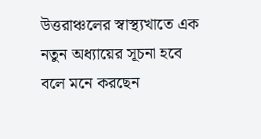উত্তরাঞ্চলের স্বাস্থ্যখাতে এক নতুন অধ্যায়ের সূচনা হবে বলে মনে করছেন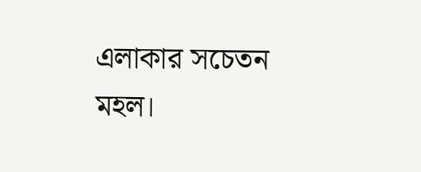এলাকার সচেতন মহল।